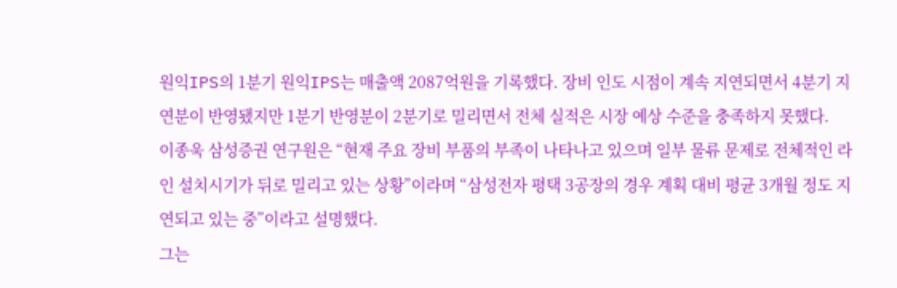원익IPS의 1분기 원익IPS는 매출액 2087억원을 기록했다. 장비 인도 시점이 계속 지연되면서 4분기 지연분이 반영됐지만 1분기 반영분이 2분기로 밀리면서 전체 실적은 시장 예상 수준을 충족하지 못했다.
이종욱 삼성증권 연구원은 “현재 주요 장비 부품의 부족이 나타나고 있으며 일부 물류 문제로 전체적인 라인 설치시기가 뒤로 밀리고 있는 상황”이라며 “삼성전자 평택 3공장의 경우 계획 대비 평균 3개월 정도 지연되고 있는 중”이라고 설명했다.
그는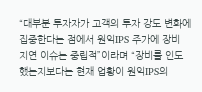“대부분 투자자가 고객의 투자 강도 변화에 집중한다는 점에서 원익IPS 주가에 장비 지연 이슈는 중립적”이라며 “장비를 인도했는지보다는 현재 업황이 원익IPS의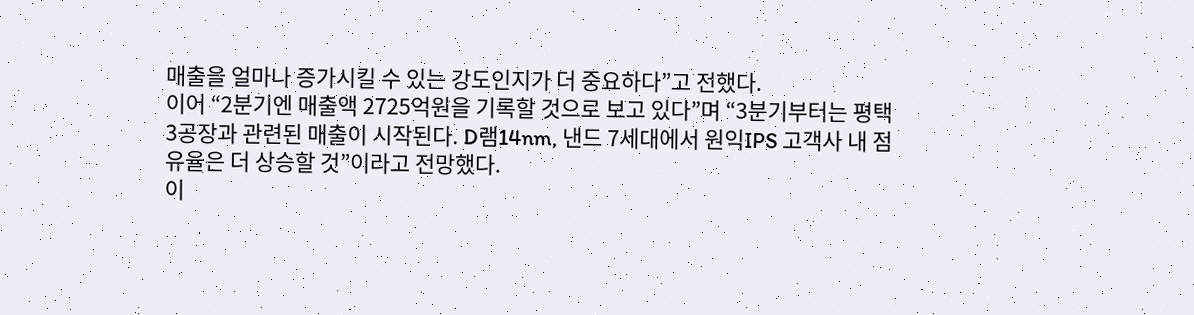매출을 얼마나 증가시킬 수 있는 강도인지가 더 중요하다”고 전했다.
이어 “2분기엔 매출액 2725억원을 기록할 것으로 보고 있다”며 “3분기부터는 평택 3공장과 관련된 매출이 시작된다. D램14nm, 낸드 7세대에서 원익IPS 고객사 내 점유율은 더 상승할 것”이라고 전망했다.
이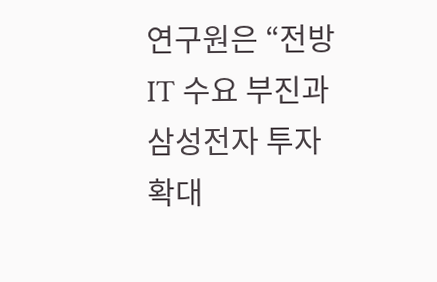연구원은 “전방 IT 수요 부진과 삼성전자 투자 확대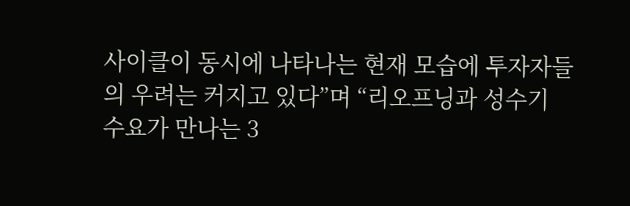사이클이 동시에 나타나는 현재 모습에 투자자들의 우려는 커지고 있다”며 “리오프닝과 성수기 수요가 만나는 3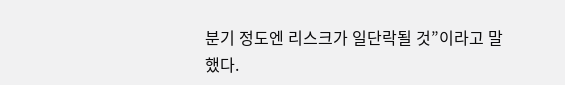분기 정도엔 리스크가 일단락될 것”이라고 말했다.